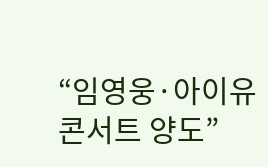“임영웅·아이유 콘서트 양도”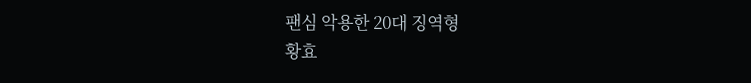팬심 악용한 20대 징역형
황효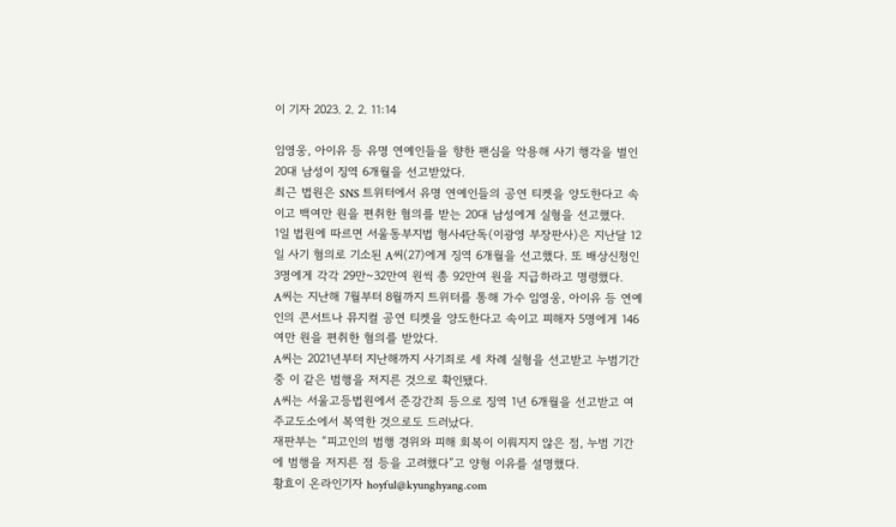이 기자 2023. 2. 2. 11:14

임영웅, 아이유 등 유명 연예인들을 향한 팬심을 악용해 사기 행각을 벌인 20대 남성이 징역 6개월을 선고받았다.
최근 법원은 SNS 트위터에서 유명 연예인들의 공연 티켓을 양도한다고 속이고 백여만 원을 편취한 혐의를 받는 20대 남성에게 실형을 선고했다.
1일 법원에 따르면 서울동부지법 형사4단독(이광영 부장판사)은 지난달 12일 사기 혐의로 기소된 A씨(27)에게 징역 6개월을 선고했다. 또 배상신청인 3명에게 각각 29만~32만여 원씩 총 92만여 원을 지급하라고 명령했다.
A씨는 지난해 7월부터 8월까지 트위터를 통해 가수 임영웅, 아이유 등 연예인의 콘서트나 뮤지컬 공연 티켓을 양도한다고 속이고 피해자 5명에게 146여만 원을 편취한 혐의를 받았다.
A씨는 2021년부터 지난해까지 사기죄로 세 차례 실형을 선고받고 누범기간 중 이 같은 범행을 저지른 것으로 확인됐다.
A씨는 서울고등법원에서 준강간죄 등으로 징역 1년 6개월을 선고받고 여주교도소에서 복역한 것으로도 드러났다.
재판부는 “피고인의 범행 경위와 피해 회복이 이뤄지지 않은 점, 누범 기간에 범행을 저지른 점 등을 고려했다”고 양형 이유를 설명했다.
황효이 온라인기자 hoyful@kyunghyang.com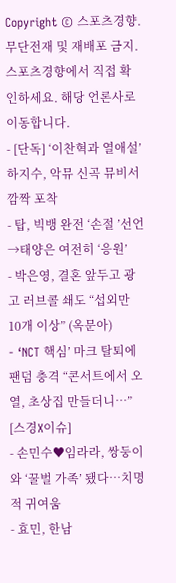Copyright © 스포츠경향. 무단전재 및 재배포 금지.
스포츠경향에서 직접 확인하세요. 해당 언론사로 이동합니다.
- [단독] ‘이찬혁과 열애설’ 하지수, 악뮤 신곡 뮤비서 깜짝 포착
- 탑, 빅뱅 완전 ‘손절 ’선언→태양은 여전히 ‘응원’
- 박은영, 결혼 앞두고 광고 러브콜 쇄도 “섭외만 10개 이상” (옥문아)
- ‘NCT 핵심’ 마크 탈퇴에 팬덤 충격 “콘서트에서 오열, 초상집 만들더니…” [스경X이슈]
- 손민수♥임라라, 쌍둥이와 ‘꿀벌 가족’ 됐다…치명적 귀여움
- 효민, 한남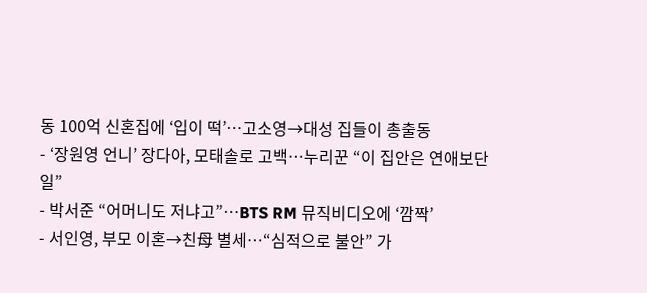동 100억 신혼집에 ‘입이 떡’…고소영→대성 집들이 총출동
- ‘장원영 언니’ 장다아, 모태솔로 고백…누리꾼 “이 집안은 연애보단 일”
- 박서준 “어머니도 저냐고”…BTS RM 뮤직비디오에 ‘깜짝’
- 서인영, 부모 이혼→친母 별세…“심적으로 불안” 가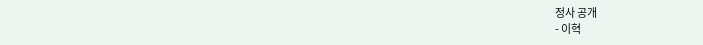정사 공개
- 이혁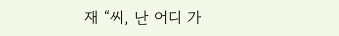재 “씨, 난 어디 가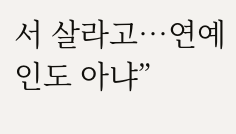서 살라고…연예인도 아냐”